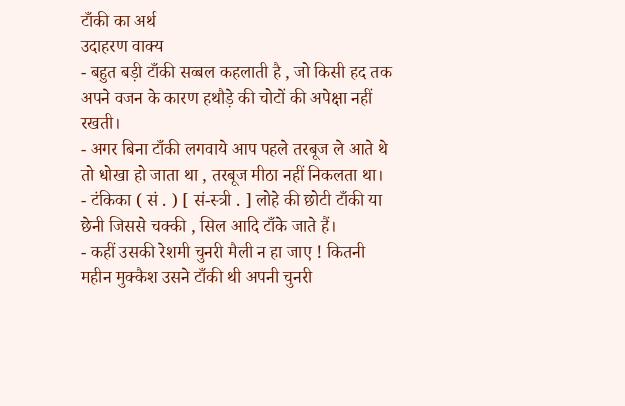टाँकी का अर्थ
उदाहरण वाक्य
- बहुत बड़ी टाँकी सव्बल कहलाती है , जो किसी हद तक अपने वजन के कारण हथौड़े की चोटों की अपेक्षा नहीं रखती।
- अगर बिना टाँकी लगवाये आप पहले तरबूज ले आते थे तो धोखा हो जाता था , तरबूज मीठा नहीं निकलता था।
- टंकिका ( सं . ) [ सं-स्त्री . ] लोहे की छोटी टाँकी या छेनी जिससे चक्की , सिल आदि टाँके जाते हैं।
- कहीं उसकी रेशमी चुनरी मैली न हा जाए ! कितनी महीन मुक्कैश उसने टाँकी थी अपनी चुनरी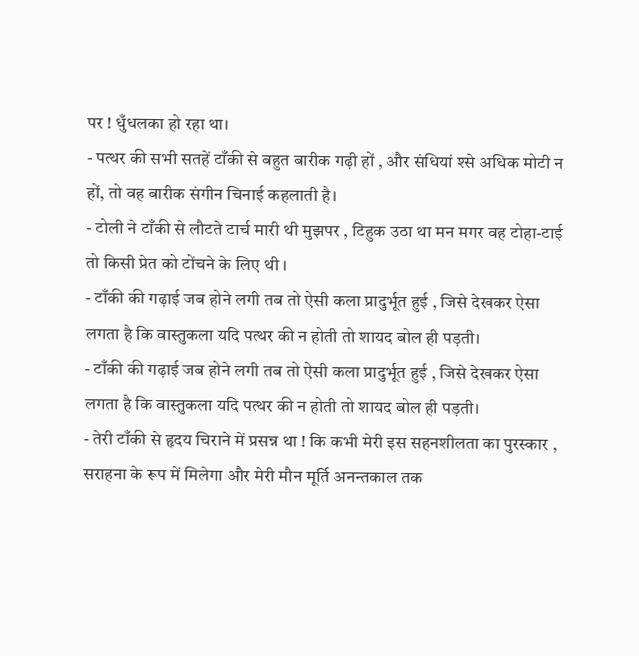पर ! धुँधलका हो रहा था।
- पत्थर की सभी सतहें टाँकी से बहुत बारीक गढ़ी हों , और संधियां श्से अधिक मोटी न हों, तो वह बारीक संगीन चिनाई कहलाती है।
- टोली ने टाँकी से लौटते टार्च मारी थी मुझपर , टिहुक उठा था मन मगर वह टोहा-टाई तो किसी प्रेत को टोंचने के लिए थी ।
- टाँकी की गढ़ाई जब होने लगी तब तो ऐसी कला प्रादुर्भूत हुई , जिसे देखकर ऐसा लगता है कि वास्तुकला यदि पत्थर की न होती तो शायद बोल ही पड़ती।
- टाँकी की गढ़ाई जब होने लगी तब तो ऐसी कला प्रादुर्भूत हुई , जिसे देखकर ऐसा लगता है कि वास्तुकला यदि पत्थर की न होती तो शायद बोल ही पड़ती।
- तेरी टाँकी से हृदय चिराने में प्रसन्न था ! कि कभी मेरी इस सहनशीलता का पुरस्कार , सराहना के रूप में मिलेगा और मेरी मौन मूर्ति अनन्तकाल तक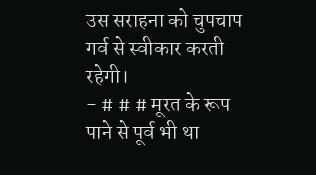उस सराहना को चुपचाप गर्व से स्वीकार करती रहेगी।
- # # # मूरत के रूप पाने से पूर्व भी था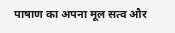पाषाण का अपना मूल सत्व और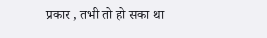प्रकार , तभी तो हो सका था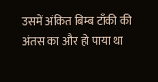उसमें अंकित बिम्ब टाँकी की अंतस का और हो पाया था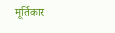मूर्तिकार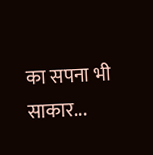का सपना भी साकार...